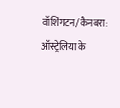वॉशिंगटन/कैनबरा:
ऑस्ट्रेलिया के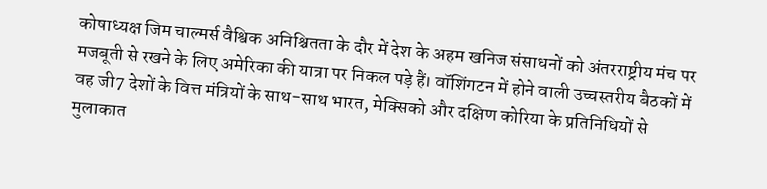कोषाध्यक्ष जिम चाल्मर्स वैश्विक अनिश्चितता के दौर में देश के अहम खनिज संसाधनों को अंतरराष्ट्रीय मंच पर मजबूती से रखने के लिए अमेरिका की यात्रा पर निकल पड़े हैं। वॉशिंगटन में होने वाली उच्चस्तरीय बैठकों में वह जी7 देशों के वित्त मंत्रियों के साथ-साथ भारत, मेक्सिको और दक्षिण कोरिया के प्रतिनिधियों से मुलाकात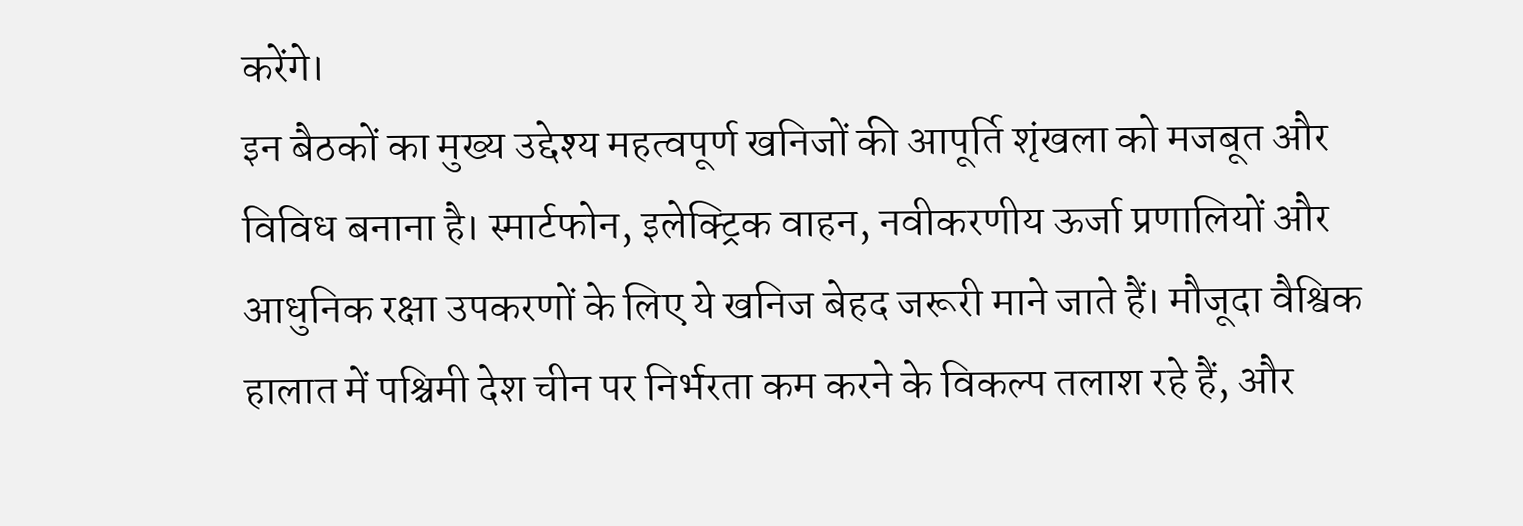करेंगे।
इन बैठकों का मुख्य उद्देश्य महत्वपूर्ण खनिजों की आपूर्ति शृंखला को मजबूत और विविध बनाना है। स्मार्टफोन, इलेक्ट्रिक वाहन, नवीकरणीय ऊर्जा प्रणालियों और आधुनिक रक्षा उपकरणों के लिए ये खनिज बेहद जरूरी माने जाते हैं। मौजूदा वैश्विक हालात में पश्चिमी देश चीन पर निर्भरता कम करने के विकल्प तलाश रहे हैं, और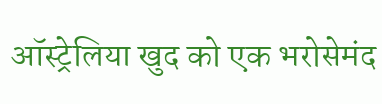ऑस्ट्रेलिया खुद को एक भरोसेमंद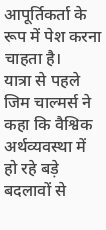आपूर्तिकर्ता के रूप में पेश करना चाहता है।
यात्रा से पहले जिम चाल्मर्स ने कहा कि वैश्विक अर्थव्यवस्था में हो रहे बड़े बदलावों से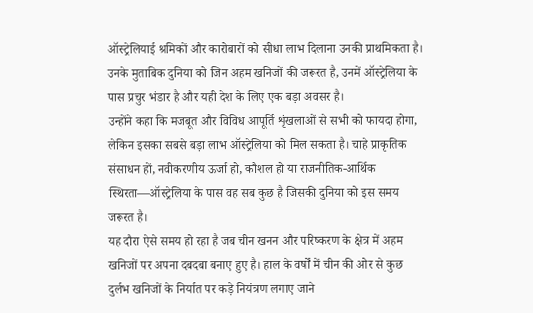ऑस्ट्रेलियाई श्रमिकों और कारोबारों को सीधा लाभ दिलाना उनकी प्राथमिकता है। उनके मुताबिक दुनिया को जिन अहम खनिजों की जरूरत है, उनमें ऑस्ट्रेलिया के पास प्रचुर भंडार है और यही देश के लिए एक बड़ा अवसर है।
उन्होंने कहा कि मजबूत और विविध आपूर्ति शृंखलाओं से सभी को फायदा होगा, लेकिन इसका सबसे बड़ा लाभ ऑस्ट्रेलिया को मिल सकता है। चाहे प्राकृतिक संसाधन हों, नवीकरणीय ऊर्जा हो, कौशल हो या राजनीतिक-आर्थिक स्थिरता—ऑस्ट्रेलिया के पास वह सब कुछ है जिसकी दुनिया को इस समय जरूरत है।
यह दौरा ऐसे समय हो रहा है जब चीन खनन और परिष्करण के क्षेत्र में अहम खनिजों पर अपना दबदबा बनाए हुए है। हाल के वर्षों में चीन की ओर से कुछ दुर्लभ खनिजों के निर्यात पर कड़े नियंत्रण लगाए जाने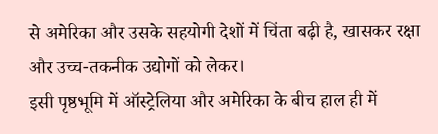से अमेरिका और उसके सहयोगी देशों में चिंता बढ़ी है, खासकर रक्षा और उच्च-तकनीक उद्योगों को लेकर।
इसी पृष्ठभूमि में ऑस्ट्रेलिया और अमेरिका के बीच हाल ही में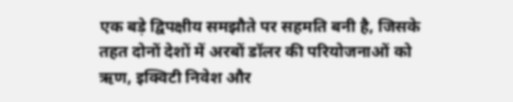एक बड़े द्विपक्षीय समझौते पर सहमति बनी है, जिसके तहत दोनों देशों में अरबों डॉलर की परियोजनाओं को ऋण, इक्विटी निवेश और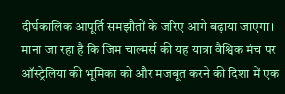दीर्घकालिक आपूर्ति समझौतों के जरिए आगे बढ़ाया जाएगा। माना जा रहा है कि जिम चाल्मर्स की यह यात्रा वैश्विक मंच पर ऑस्ट्रेलिया की भूमिका को और मजबूत करने की दिशा में एक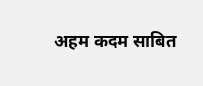अहम कदम साबित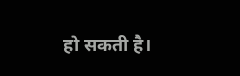हो सकती है।